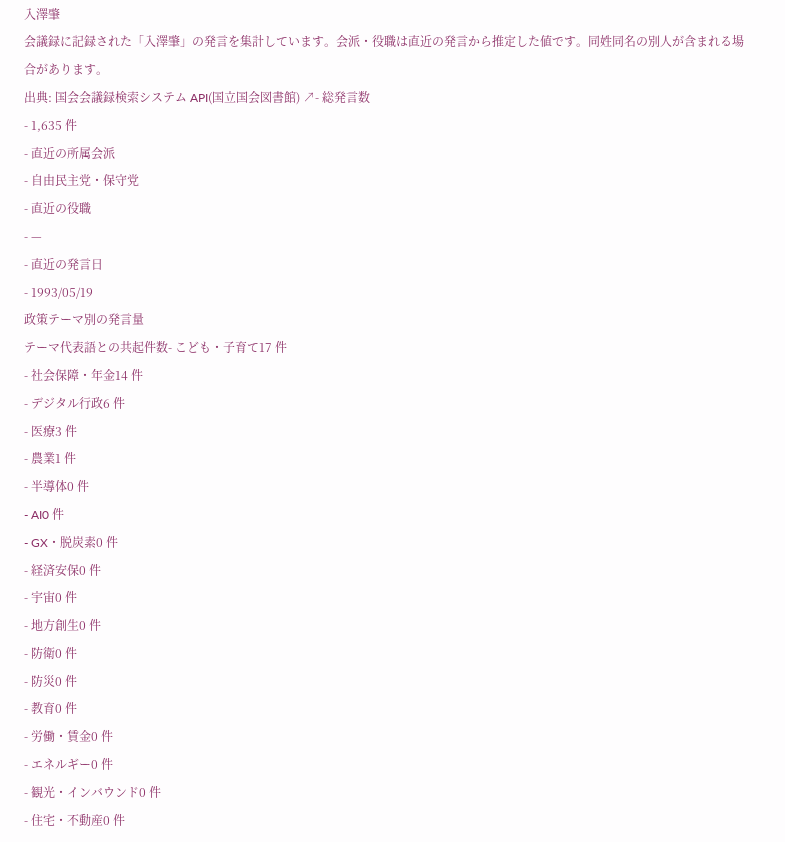入澤肇
会議録に記録された「入澤肇」の発言を集計しています。会派・役職は直近の発言から推定した値です。同姓同名の別人が含まれる場合があります。
出典: 国会会議録検索システム API(国立国会図書館) ↗- 総発言数
- 1,635 件
- 直近の所属会派
- 自由民主党・保守党
- 直近の役職
- —
- 直近の発言日
- 1993/05/19
政策テーマ別の発言量
テーマ代表語との共起件数- こども・子育て17 件
- 社会保障・年金14 件
- デジタル行政6 件
- 医療3 件
- 農業1 件
- 半導体0 件
- AI0 件
- GX・脱炭素0 件
- 経済安保0 件
- 宇宙0 件
- 地方創生0 件
- 防衛0 件
- 防災0 件
- 教育0 件
- 労働・賃金0 件
- エネルギー0 件
- 観光・インバウンド0 件
- 住宅・不動産0 件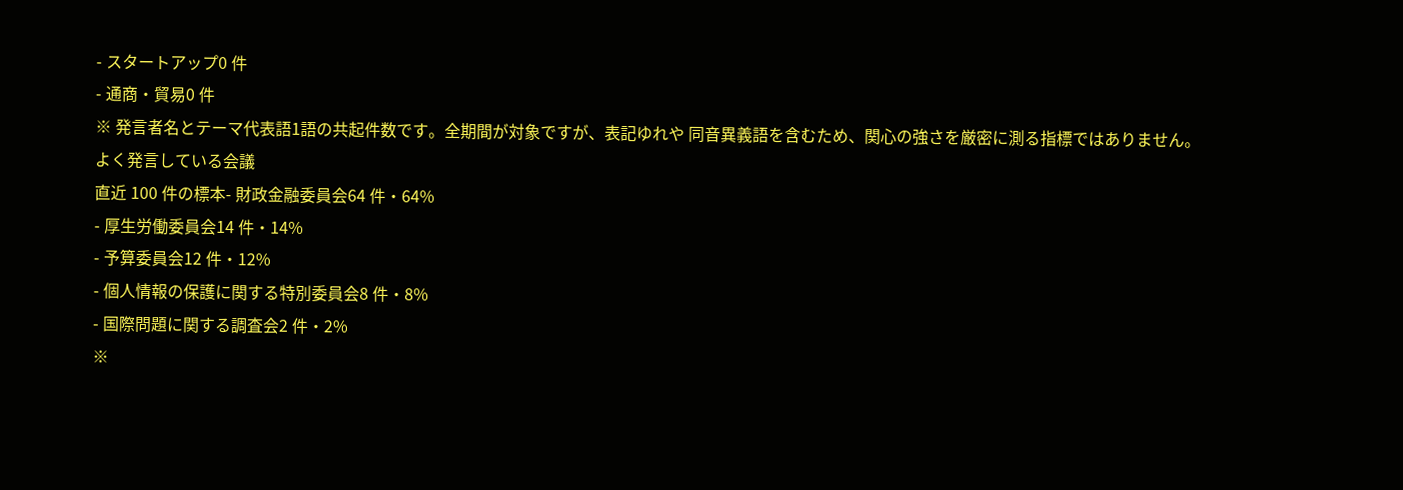- スタートアップ0 件
- 通商・貿易0 件
※ 発言者名とテーマ代表語1語の共起件数です。全期間が対象ですが、表記ゆれや 同音異義語を含むため、関心の強さを厳密に測る指標ではありません。
よく発言している会議
直近 100 件の標本- 財政金融委員会64 件・64%
- 厚生労働委員会14 件・14%
- 予算委員会12 件・12%
- 個人情報の保護に関する特別委員会8 件・8%
- 国際問題に関する調査会2 件・2%
※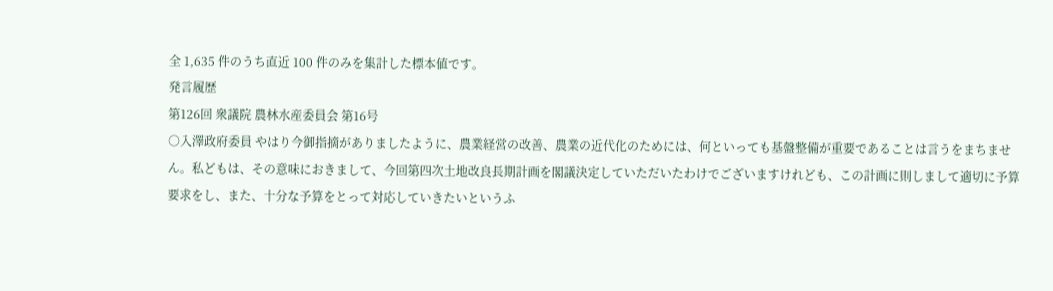全 1,635 件のうち直近 100 件のみを集計した標本値です。
発言履歴
第126回 衆議院 農林水産委員会 第16号
○入澤政府委員 やはり今御指摘がありましたように、農業経営の改善、農業の近代化のためには、何といっても基盤整備が重要であることは言うをまちません。私どもは、その意味におきまして、今回第四次土地改良長期計画を閣議決定していただいたわけでございますけれども、この計画に則しまして適切に予算要求をし、また、十分な予算をとって対応していきたいというふ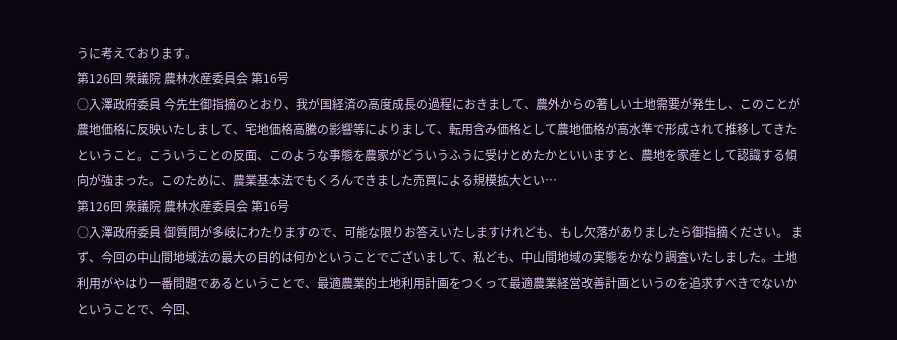うに考えております。
第126回 衆議院 農林水産委員会 第16号
○入澤政府委員 今先生御指摘のとおり、我が国経済の高度成長の過程におきまして、農外からの著しい土地需要が発生し、このことが農地価格に反映いたしまして、宅地価格高騰の影響等によりまして、転用含み価格として農地価格が高水準で形成されて推移してきたということ。こういうことの反面、このような事態を農家がどういうふうに受けとめたかといいますと、農地を家産として認識する傾向が強まった。このために、農業基本法でもくろんできました売買による規模拡大とい…
第126回 衆議院 農林水産委員会 第16号
○入澤政府委員 御質問が多岐にわたりますので、可能な限りお答えいたしますけれども、もし欠落がありましたら御指摘ください。 まず、今回の中山間地域法の最大の目的は何かということでございまして、私ども、中山間地域の実態をかなり調査いたしました。土地利用がやはり一番問題であるということで、最適農業的土地利用計画をつくって最適農業経営改善計画というのを追求すべきでないかということで、今回、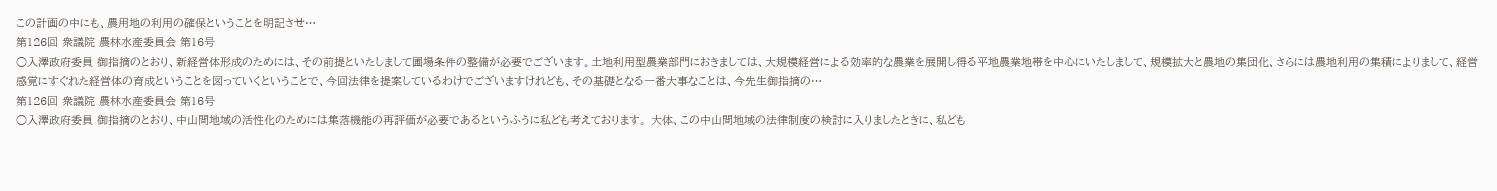この計画の中にも、農用地の利用の確保ということを明記させ…
第126回 衆議院 農林水産委員会 第16号
○入澤政府委員 御指摘のとおり、新経営体形成のためには、その前提といたしまして圃場条件の整備が必要でございます。土地利用型農業部門におきましては、大規模経営による効率的な農業を展開し得る平地農業地帯を中心にいたしまして、規模拡大と農地の集団化、さらには農地利用の集積によりまして、経営感覚にすぐれた経営体の育成ということを図っていくということで、今回法律を提案しているわけでございますけれども、その基礎となる一番大事なことは、今先生御指摘の…
第126回 衆議院 農林水産委員会 第16号
○入澤政府委員 御指摘のとおり、中山間地域の活性化のためには集落機能の再評価が必要であるというふうに私ども考えております。 大体、この中山間地域の法律制度の検討に入りましたときに、私ども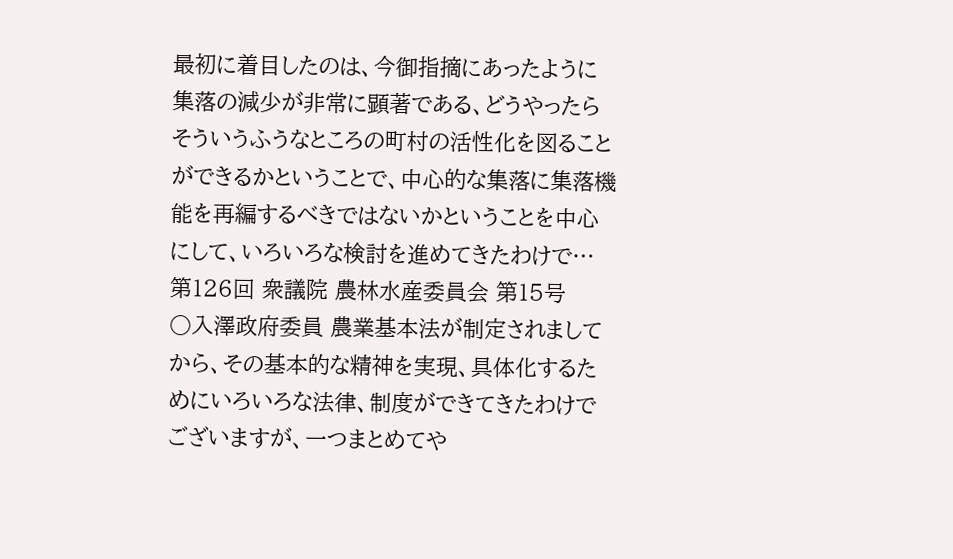最初に着目したのは、今御指摘にあったように集落の減少が非常に顕著である、どうやったらそういうふうなところの町村の活性化を図ることができるかということで、中心的な集落に集落機能を再編するべきではないかということを中心にして、いろいろな検討を進めてきたわけで…
第126回 衆議院 農林水産委員会 第15号
○入澤政府委員 農業基本法が制定されましてから、その基本的な精神を実現、具体化するためにいろいろな法律、制度ができてきたわけでございますが、一つまとめてや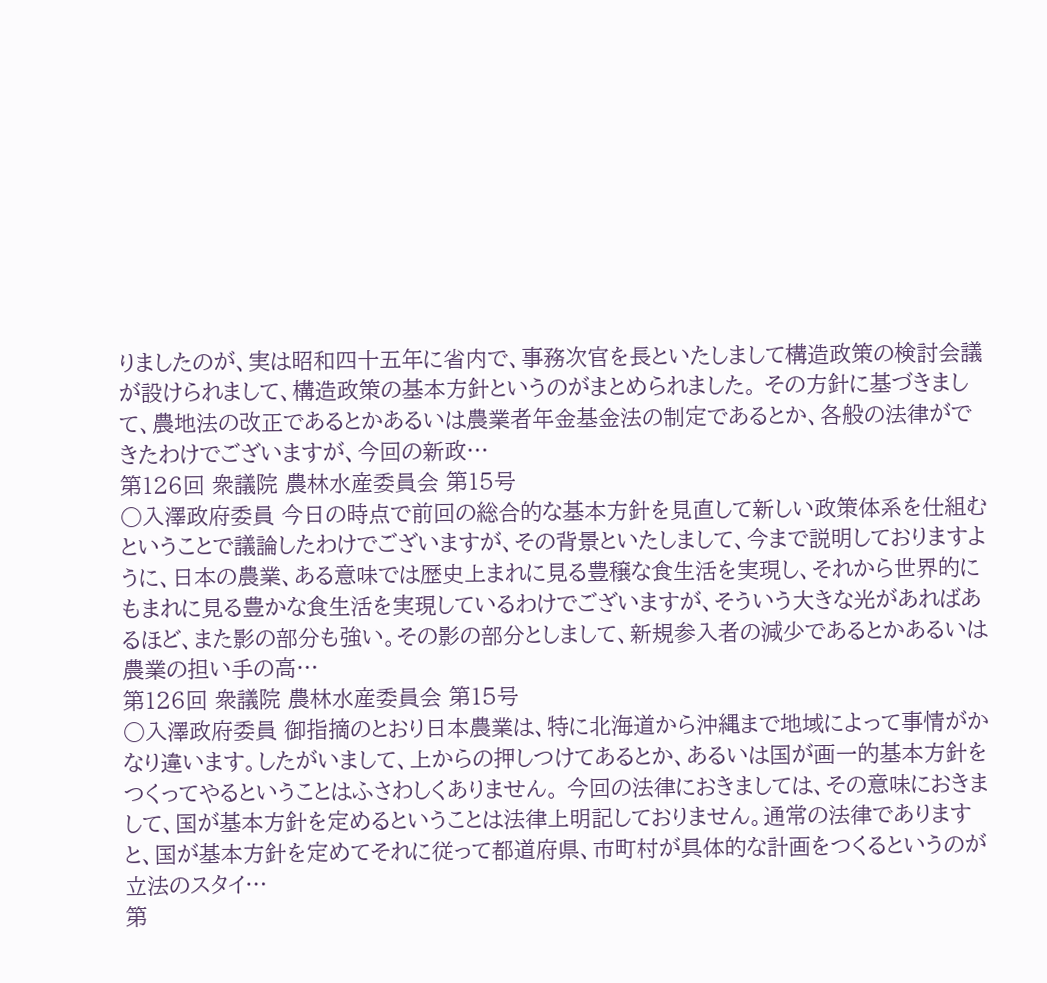りましたのが、実は昭和四十五年に省内で、事務次官を長といたしまして構造政策の検討会議が設けられまして、構造政策の基本方針というのがまとめられました。 その方針に基づきまして、農地法の改正であるとかあるいは農業者年金基金法の制定であるとか、各般の法律ができたわけでございますが、今回の新政…
第126回 衆議院 農林水産委員会 第15号
○入澤政府委員 今日の時点で前回の総合的な基本方針を見直して新しい政策体系を仕組むということで議論したわけでございますが、その背景といたしまして、今まで説明しておりますように、日本の農業、ある意味では歴史上まれに見る豊穣な食生活を実現し、それから世界的にもまれに見る豊かな食生活を実現しているわけでございますが、そういう大きな光があればあるほど、また影の部分も強い。その影の部分としまして、新規参入者の減少であるとかあるいは農業の担い手の高…
第126回 衆議院 農林水産委員会 第15号
○入澤政府委員 御指摘のとおり日本農業は、特に北海道から沖縄まで地域によって事情がかなり違います。したがいまして、上からの押しつけてあるとか、あるいは国が画一的基本方針をつくってやるということはふさわしくありません。 今回の法律におきましては、その意味におきまして、国が基本方針を定めるということは法律上明記しておりません。通常の法律でありますと、国が基本方針を定めてそれに従って都道府県、市町村が具体的な計画をつくるというのが立法のスタイ…
第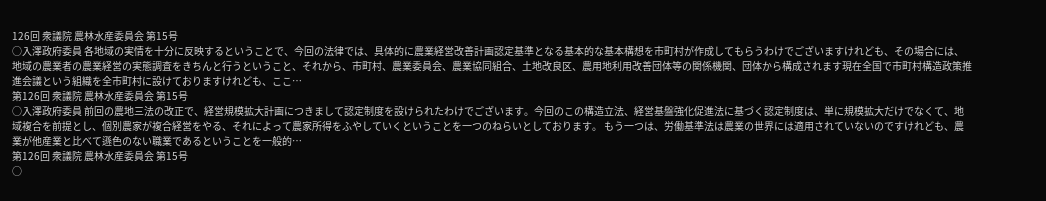126回 衆議院 農林水産委員会 第15号
○入澤政府委員 各地域の実情を十分に反映するということで、今回の法律では、具体的に農業経営改善計画認定基準となる基本的な基本構想を市町村が作成してもらうわけでございますけれども、その場合には、地域の農業者の農業経営の実態調査をきちんと行うということ、それから、市町村、農業委員会、農業協同組合、土地改良区、農用地利用改善団体等の関係機関、団体から構成されます現在全国で市町村構造政策推進会議という組織を全市町村に設けておりますけれども、ここ…
第126回 衆議院 農林水産委員会 第15号
○入澤政府委員 前回の農地三法の改正で、経営規模拡大計画につきまして認定制度を設けられたわけでございます。今回のこの構造立法、経営基盤強化促進法に基づく認定制度は、単に規模拡大だけでなくて、地域複合を前提とし、個別農家が複合経営をやる、それによって農家所得をふやしていくということを一つのねらいとしております。 もう一つは、労働基準法は農業の世界には適用されていないのですけれども、農業が他産業と比べて遜色のない職業であるということを一般的…
第126回 衆議院 農林水産委員会 第15号
○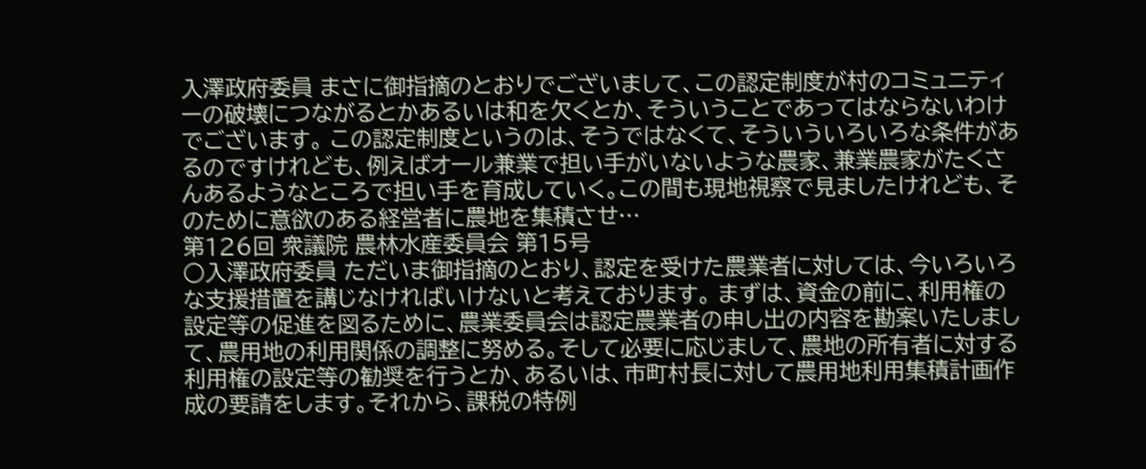入澤政府委員 まさに御指摘のとおりでございまして、この認定制度が村のコミュニティーの破壊につながるとかあるいは和を欠くとか、そういうことであってはならないわけでございます。 この認定制度というのは、そうではなくて、そういういろいろな条件があるのですけれども、例えばオール兼業で担い手がいないような農家、兼業農家がたくさんあるようなところで担い手を育成していく。この間も現地視察で見ましたけれども、そのために意欲のある経営者に農地を集積させ…
第126回 衆議院 農林水産委員会 第15号
○入澤政府委員 ただいま御指摘のとおり、認定を受けた農業者に対しては、今いろいろな支援措置を講じなければいけないと考えております。 まずは、資金の前に、利用権の設定等の促進を図るために、農業委員会は認定農業者の申し出の内容を勘案いたしまして、農用地の利用関係の調整に努める。そして必要に応じまして、農地の所有者に対する利用権の設定等の勧奨を行うとか、あるいは、市町村長に対して農用地利用集積計画作成の要請をします。それから、課税の特例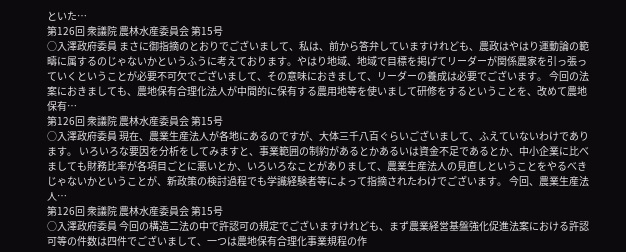といた…
第126回 衆議院 農林水産委員会 第15号
○入澤政府委員 まさに御指摘のとおりでございまして、私は、前から答弁していますけれども、農政はやはり運動論の範疇に属するのじゃないかというふうに考えております。やはり地域、地域で目標を掲げてリーダーが関係農家を引っ張っていくということが必要不可欠でございまして、その意味におきまして、リーダーの養成は必要でございます。 今回の法案におきましても、農地保有合理化法人が中間的に保有する農用地等を使いまして研修をするということを、改めて農地保有…
第126回 衆議院 農林水産委員会 第15号
○入澤政府委員 現在、農業生産法人が各地にあるのですが、大体三千八百ぐらいございまして、ふえていないわけであります。 いろいろな要因を分析をしてみますと、事業範囲の制約があるとかあるいは資金不足であるとか、中小企業に比べましても財務比率が各項目ごとに悪いとか、いろいろなことがありまして、農業生産法人の見直しということをやるべきじゃないかということが、新政策の検討過程でも学識経験者等によって指摘されたわけでございます。 今回、農業生産法人…
第126回 衆議院 農林水産委員会 第15号
○入澤政府委員 今回の構造二法の中で許認可の規定でございますけれども、まず農業経営基盤強化促進法案における許認可等の件数は四件でございまして、一つは農地保有合理化事業規程の作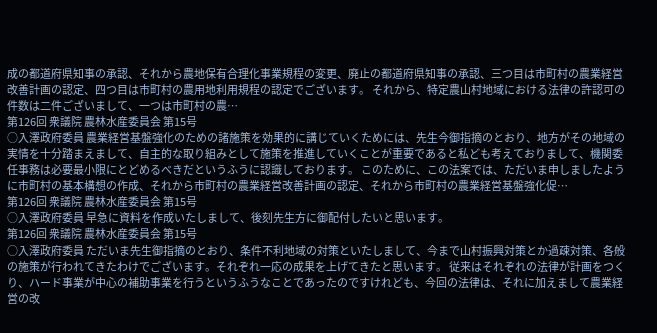成の都道府県知事の承認、それから農地保有合理化事業規程の変更、廃止の都道府県知事の承認、三つ目は市町村の農業経営改善計画の認定、四つ目は市町村の農用地利用規程の認定でございます。 それから、特定農山村地域における法律の許認可の件数は二件ございまして、一つは市町村の農…
第126回 衆議院 農林水産委員会 第15号
○入澤政府委員 農業経営基盤強化のための諸施策を効果的に講じていくためには、先生今御指摘のとおり、地方がその地域の実情を十分踏まえまして、自主的な取り組みとして施策を推進していくことが重要であると私ども考えておりまして、機関委任事務は必要最小限にとどめるべきだというふうに認識しております。 このために、この法案では、ただいま申しましたように市町村の基本構想の作成、それから市町村の農業経営改善計画の認定、それから市町村の農業経営基盤強化促…
第126回 衆議院 農林水産委員会 第15号
○入澤政府委員 早急に資料を作成いたしまして、後刻先生方に御配付したいと思います。
第126回 衆議院 農林水産委員会 第15号
○入澤政府委員 ただいま先生御指摘のとおり、条件不利地域の対策といたしまして、今まで山村振興対策とか過疎対策、各般の施策が行われてきたわけでございます。それぞれ一応の成果を上げてきたと思います。 従来はそれぞれの法律が計画をつくり、ハード事業が中心の補助事業を行うというふうなことであったのですけれども、今回の法律は、それに加えまして農業経営の改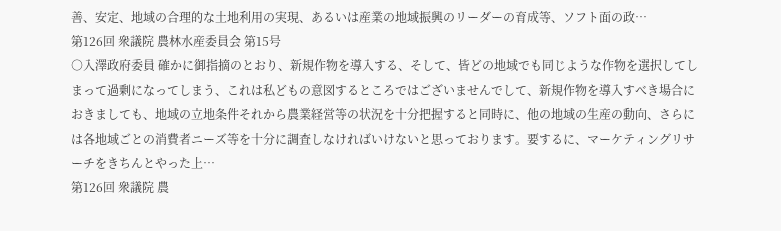善、安定、地域の合理的な土地利用の実現、あるいは産業の地域振興のリーダーの育成等、ソフト面の政…
第126回 衆議院 農林水産委員会 第15号
○入澤政府委員 確かに御指摘のとおり、新規作物を導入する、そして、皆どの地域でも同じような作物を選択してしまって過剰になってしまう、これは私どもの意図するところではございませんでして、新規作物を導入すべき場合におきましても、地域の立地条件それから農業経営等の状況を十分把握すると同時に、他の地域の生産の動向、さらには各地域ごとの消費者ニーズ等を十分に調査しなければいけないと思っております。要するに、マーケティングリサーチをきちんとやった上…
第126回 衆議院 農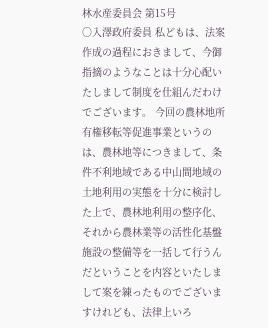林水産委員会 第15号
○入澤政府委員 私どもは、法案作成の過程におきまして、今御指摘のようなことは十分心配いたしまして制度を仕組んだわけでございます。 今回の農林地所有権移転等促進事業というのは、農林地等につきまして、条件不利地域である中山間地域の土地利用の実態を十分に検討した上で、農林地利用の整序化、それから農林業等の活性化基盤施設の整備等を一括して行うんだということを内容といたしまして案を練ったものでございますけれども、法律上いろ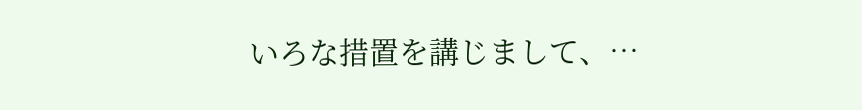いろな措置を講じまして、…